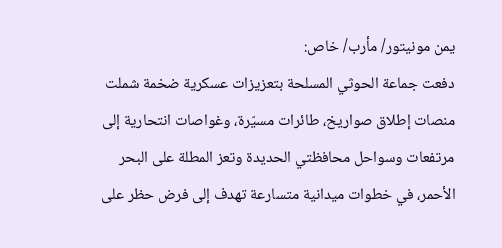يمن مونيتور/ مأرب/ خاص:
دفعت جماعة الحوثي المسلحة بتعزيزات عسكرية ضخمة شملت منصات إطلاق صواريخ، طائرات مسيّرة، وغواصات انتحارية إلى مرتفعات وسواحل محافظتي الحديدة وتعز المطلة على البحر الأحمر، في خطوات ميدانية متسارعة تهدف إلى فرض حظر على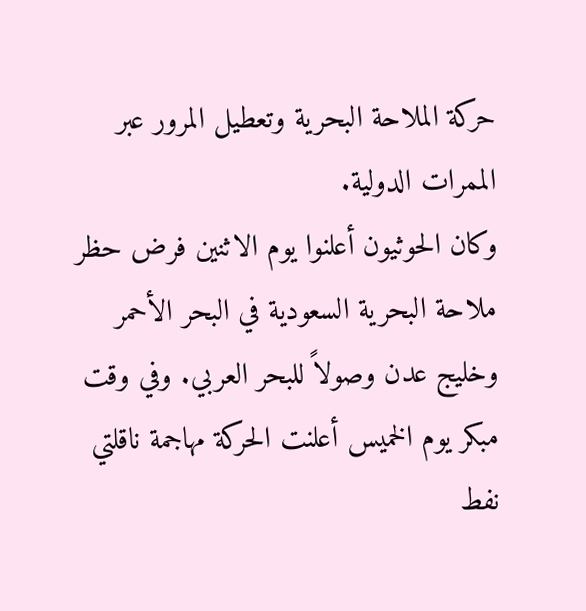حركة الملاحة البحرية وتعطيل المرور عبر الممرات الدولية.
وكان الحوثيون أعلنوا يوم الاثنين فرض حظر ملاحة البحرية السعودية في البحر الأحمر وخليج عدن وصولاً للبحر العربي. وفي وقت مبكر يوم الخميس أعلنت الحركة مهاجمة ناقلتي نفط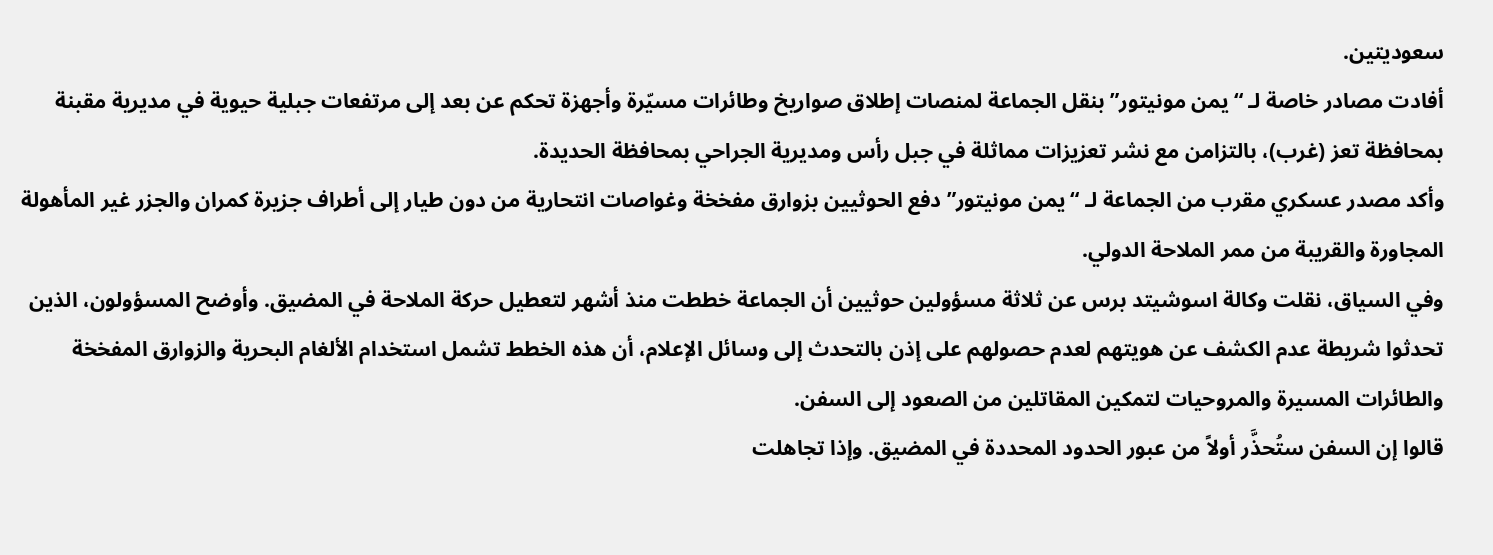سعوديتين.
أفادت مصادر خاصة لـ “يمن مونيتور” بنقل الجماعة لمنصات إطلاق صواريخ وطائرات مسيّرة وأجهزة تحكم عن بعد إلى مرتفعات جبلية حيوية في مديرية مقبنة بمحافظة تعز (غرب)، بالتزامن مع نشر تعزيزات مماثلة في جبل رأس ومديرية الجراحي بمحافظة الحديدة.
وأكد مصدر عسكري مقرب من الجماعة لـ “يمن مونيتور” دفع الحوثيين بزوارق مفخخة وغواصات انتحارية من دون طيار إلى أطراف جزيرة كمران والجزر غير المأهولة المجاورة والقريبة من ممر الملاحة الدولي.
وفي السياق، نقلت وكالة اسوشيتد برس عن ثلاثة مسؤولين حوثيين أن الجماعة خططت منذ أشهر لتعطيل حركة الملاحة في المضيق. وأوضح المسؤولون، الذين تحدثوا شريطة عدم الكشف عن هويتهم لعدم حصولهم على إذن بالتحدث إلى وسائل الإعلام، أن هذه الخطط تشمل استخدام الألغام البحرية والزوارق المفخخة والطائرات المسيرة والمروحيات لتمكين المقاتلين من الصعود إلى السفن.
قالوا إن السفن ستُحذَّر أولاً من عبور الحدود المحددة في المضيق. وإذا تجاهلت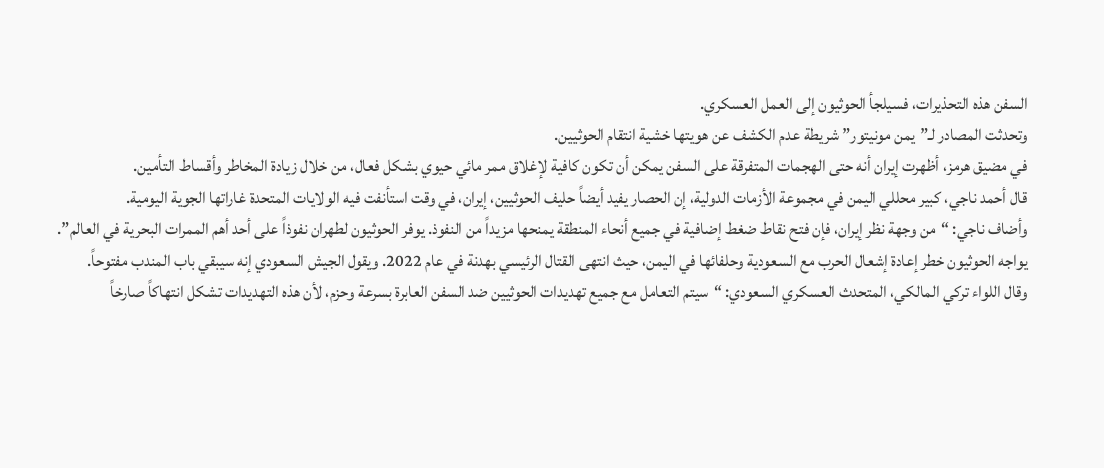السفن هذه التحذيرات، فسيلجأ الحوثيون إلى العمل العسكري.
وتحدثت المصادر لـ”يمن مونيتور” شريطة عدم الكشف عن هويتها خشية انتقام الحوثيين.
في مضيق هرمز، أظهرت إيران أنه حتى الهجمات المتفرقة على السفن يمكن أن تكون كافية لإغلاق ممر مائي حيوي بشكل فعال، من خلال زيادة المخاطر وأقساط التأمين.
قال أحمد ناجي، كبير محللي اليمن في مجموعة الأزمات الدولية، إن الحصار يفيد أيضاً حليف الحوثيين، إيران، في وقت استأنفت فيه الولايات المتحدة غاراتها الجوية اليومية.
وأضاف ناجي: “من وجهة نظر إيران، فإن فتح نقاط ضغط إضافية في جميع أنحاء المنطقة يمنحها مزيداً من النفوذ. يوفر الحوثيون لطهران نفوذاً على أحد أهم الممرات البحرية في العالم”.
يواجه الحوثيون خطر إعادة إشعال الحرب مع السعودية وحلفائها في اليمن، حيث انتهى القتال الرئيسي بهدنة في عام 2022. ويقول الجيش السعودي إنه سيبقي باب المندب مفتوحاً.
وقال اللواء تركي المالكي، المتحدث العسكري السعودي: “سيتم التعامل مع جميع تهديدات الحوثيين ضد السفن العابرة بسرعة وحزم، لأن هذه التهديدات تشكل انتهاكاً صارخاً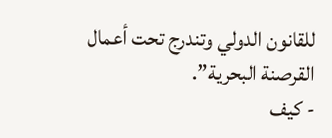للقانون الدولي وتندرج تحت أعمال القرصنة البحرية”.
- كيف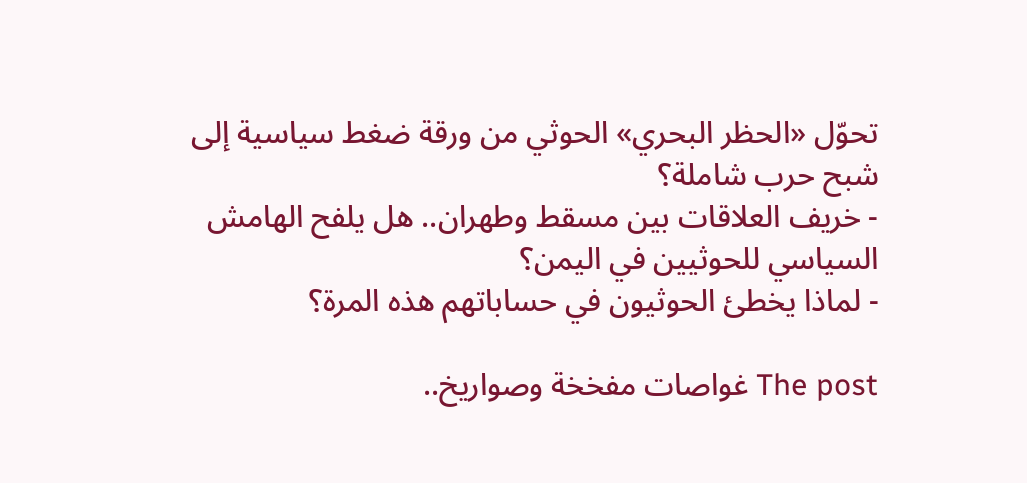تحوّل «الحظر البحري» الحوثي من ورقة ضغط سياسية إلى شبح حرب شاملة؟
- خريف العلاقات بين مسقط وطهران.. هل يلفح الهامش السياسي للحوثيين في اليمن؟
- لماذا يخطئ الحوثيون في حساباتهم هذه المرة؟

The post غواصات مفخخة وصواريخ..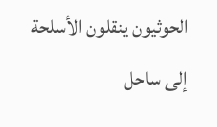الحوثيون ينقلون الأسلحة إلى ساحل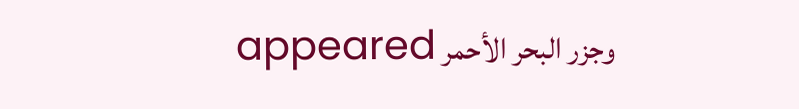وجزر البحر الأحمر appeared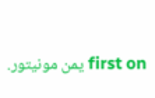first on يمن مونيتور.